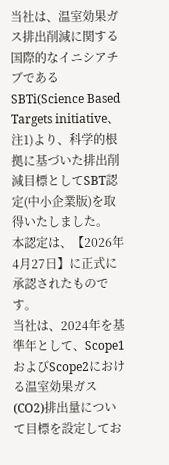当社は、温室効果ガス排出削減に関する国際的なイニシアチブであるSBTi(Science Based Targets initiative、注1)より、科学的根拠に基づいた排出削減目標としてSBT認定(中小企業版)を取得いたしました。
本認定は、【2026年4月27日】に正式に承認されたものです。
当社は、2024年を基準年として、Scope1およびScope2における温室効果ガス(CO2)排出量について目標を設定してお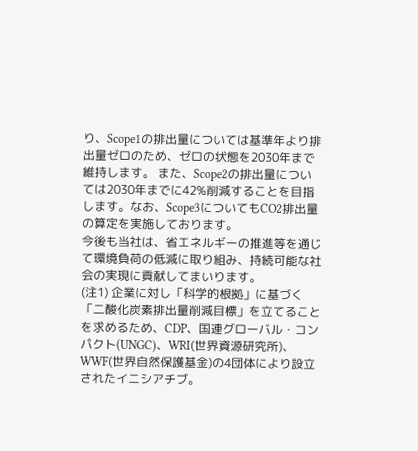り、Scope1の排出量については基準年より排出量ゼロのため、ゼロの状態を2030年まで維持します。 また、Scope2の排出量については2030年までに42%削減することを目指します。なお、Scope3についてもCO2排出量の算定を実施しております。
今後も当社は、省エネルギーの推進等を通じて環境負荷の低減に取り組み、持続可能な社会の実現に貢献してまいります。
(注1) 企業に対し「科学的根拠」に基づく「二酸化炭素排出量削減目標」を立てることを求めるため、CDP、国連グローバル・コンパクト(UNGC)、WRI(世界資源研究所)、WWF(世界自然保護基金)の4団体により設立されたイニシアチブ。